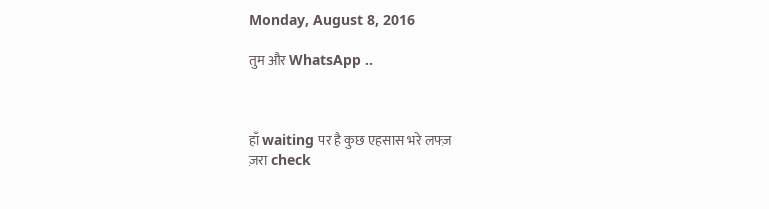Monday, August 8, 2016

तुम और WhatsApp ..



हाँ waiting पर है कुछ एहसास भरे लफ्ज़
ज़रा check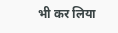भी कर लिया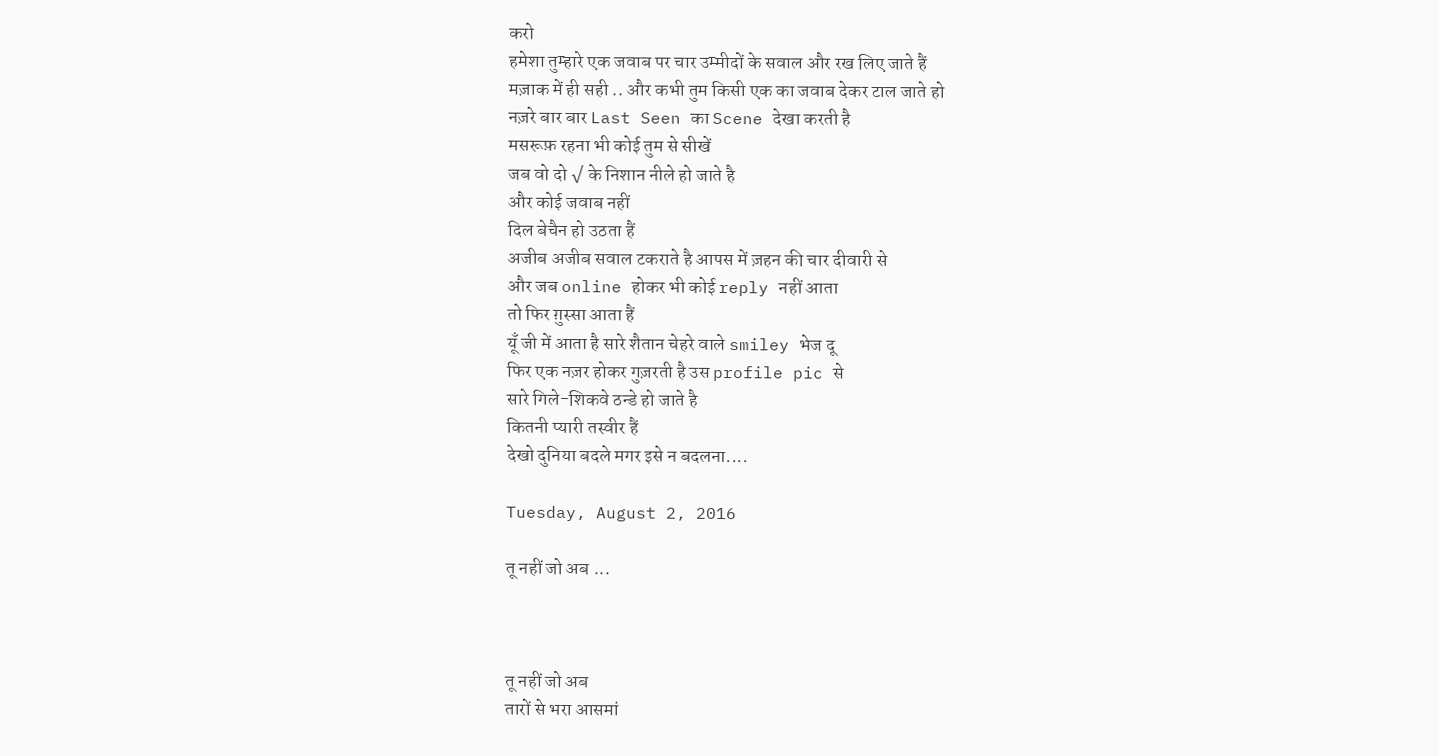करो
हमेशा तुम्हारे एक जवाब पर चार उम्मीदों के सवाल और रख लिए जाते हैं
मज़ाक में ही सही .. और कभी तुम किसी एक का जवाब देकर टाल जाते हो
नज़रे बार बार Last Seen का Scene देखा करती है
मसरूफ़ रहना भी कोई तुम से सीखें
जब वो दो √ के निशान नीले हो जाते है
और कोई जवाब नहीं
दिल बेचैन हो उठता हैं
अजीब अजीब सवाल टकराते है आपस में ज़हन की चार दीवारी से
और जब online होकर भी कोई reply नहीं आता
तो फिर ग़ुस्सा आता हैं
यूँ जी में आता है सारे शैतान चेहरे वाले smiley भेज दू
फिर एक नज़र होकर गुज़रती है उस profile pic से
सारे गिले-शिकवे ठन्डे हो जाते है
कितनी प्यारी तस्वीर हैं
देखो दुनिया बदले मगर इसे न बदलना....

Tuesday, August 2, 2016

तू नहीं जो अब ...



तू नहीं जो अब
तारों से भरा आसमां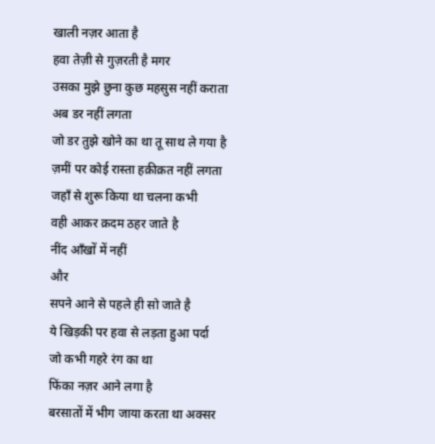खाली नज़र आता है
हवा तेज़ी से गुज़रती है मगर
उसका मुझे छुना कुछ महसुस नहीं कराता
अब डर नहीं लगता
जो डर तुझे खोने का था तू साथ ले गया है
ज़मीं पर कोई रास्ता हक़ीक़त नहीं लगता
जहाँ से शुरू किया था चलना कभी
वही आकर क़दम ठहर जाते है
नींद आँखों में नहीं
और
सपने आने से पहले ही सो जाते है
ये खिड़की पर हवा से लड़ता हुआ पर्दा
जो कभी गहरे रंग का था
फिंका नज़र आने लगा है
बरसातों में भीग जाया करता था अक्सर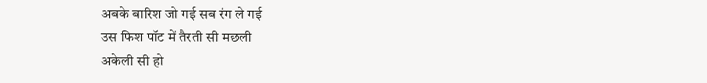अबके बारिश जो गई सब रंग ले गई
उस फिश पॉट में तैरती सी मछली
अकेली सी हो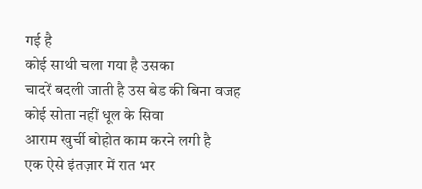गई है
कोई साथी चला गया है उसका
चादरें बदली जाती है उस बेड की बिना वजह
कोई सोता नहीं धूल के सिवा
आराम खुर्ची बोहोत काम करने लगी है
एक ऐसे इंतज़ार में रात भर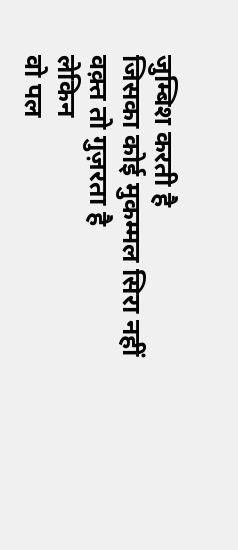जुम्बिश करती है
जिसका कोई मुकम्मल सिरा नहीं
वक़्त तो गुज़रता है
लेकिन
वो पल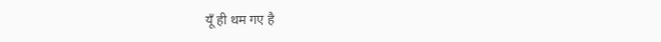यूँ ही थम गए है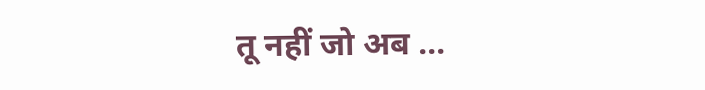तू नहीं जो अब ...